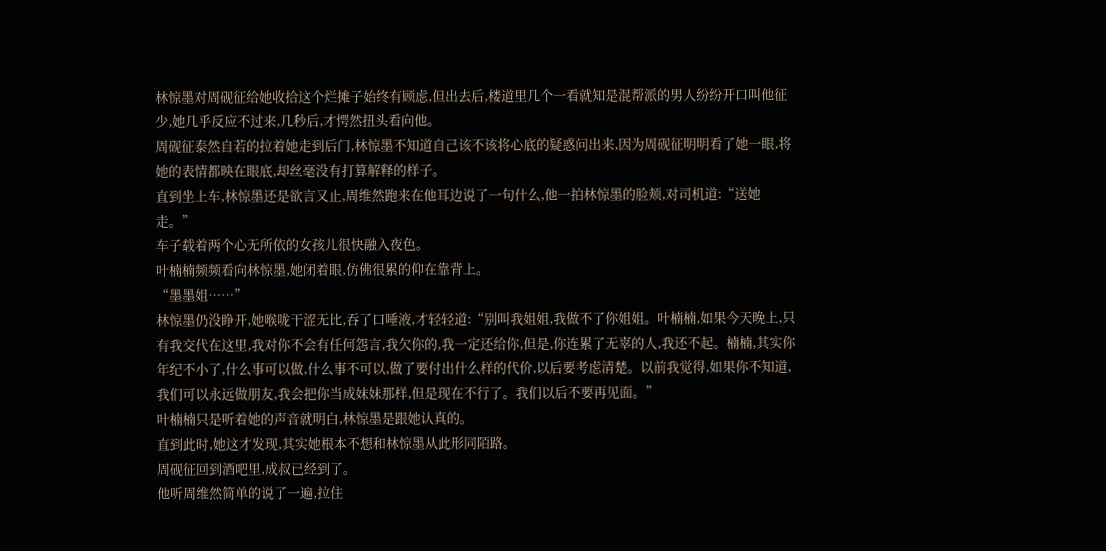林惊墨对周砚征给她收拾这个烂摊子始终有顾虑,但出去后,楼道里几个一看就知是混帮派的男人纷纷开口叫他征少,她几乎反应不过来,几秒后,才愕然扭头看向他。
周砚征泰然自若的拉着她走到后门,林惊墨不知道自己该不该将心底的疑惑问出来,因为周砚征明明看了她一眼,将她的表情都映在眼底,却丝毫没有打算解释的样子。
直到坐上车,林惊墨还是欲言又止,周维然跑来在他耳边说了一句什么,他一拍林惊墨的脸颊,对司机道:“送她走。”
车子载着两个心无所依的女孩儿很快融入夜色。
叶楠楠频频看向林惊墨,她闭着眼,仿佛很累的仰在靠背上。
“墨墨姐……”
林惊墨仍没睁开,她喉咙干涩无比,吞了口唾液,才轻轻道:“别叫我姐姐,我做不了你姐姐。叶楠楠,如果今天晚上,只有我交代在这里,我对你不会有任何怨言,我欠你的,我一定还给你,但是,你连累了无辜的人,我还不起。楠楠,其实你年纪不小了,什么事可以做,什么事不可以,做了要付出什么样的代价,以后要考虑清楚。以前我觉得,如果你不知道,我们可以永远做朋友,我会把你当成妹妹那样,但是现在不行了。我们以后不要再见面。”
叶楠楠只是听着她的声音就明白,林惊墨是跟她认真的。
直到此时,她这才发现,其实她根本不想和林惊墨从此形同陌路。
周砚征回到酒吧里,成叔已经到了。
他听周维然简单的说了一遍,拉住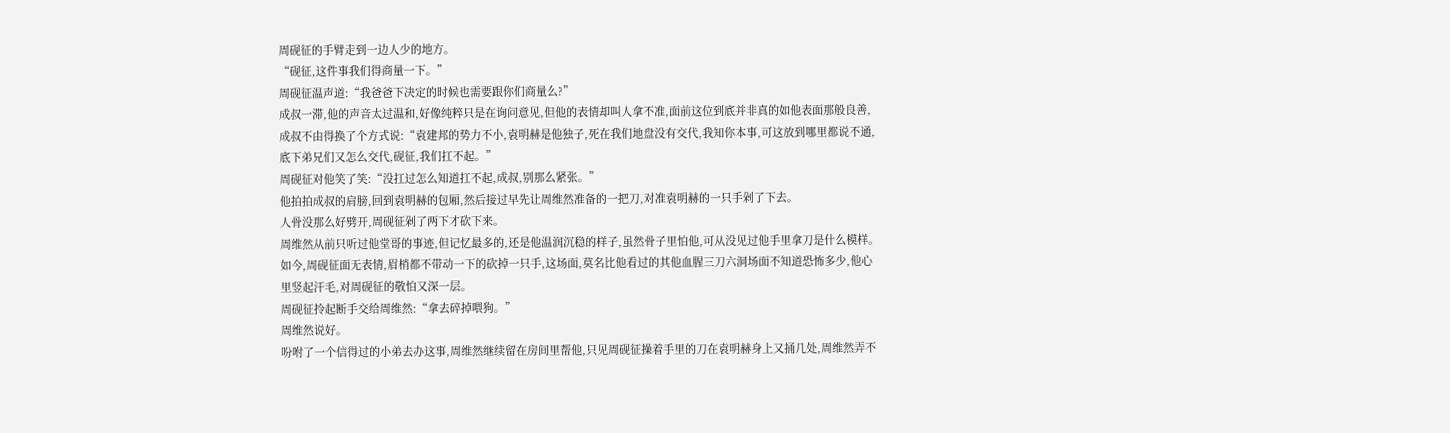周砚征的手臂走到一边人少的地方。
“砚征,这件事我们得商量一下。”
周砚征温声道:“我爸爸下决定的时候也需要跟你们商量么?”
成叔一滞,他的声音太过温和,好像纯粹只是在询问意见,但他的表情却叫人拿不准,面前这位到底并非真的如他表面那般良善,成叔不由得换了个方式说:“袁建邦的势力不小,袁明赫是他独子,死在我们地盘没有交代,我知你本事,可这放到哪里都说不通,底下弟兄们又怎么交代,砚征,我们扛不起。”
周砚征对他笑了笑:“没扛过怎么知道扛不起,成叔,别那么紧张。”
他拍拍成叔的肩膀,回到袁明赫的包厢,然后接过早先让周维然准备的一把刀,对准袁明赫的一只手剁了下去。
人骨没那么好劈开,周砚征剁了两下才砍下来。
周维然从前只听过他堂哥的事迹,但记忆最多的,还是他温润沉稳的样子,虽然骨子里怕他,可从没见过他手里拿刀是什么模样。
如今,周砚征面无表情,眉梢都不带动一下的砍掉一只手,这场面,莫名比他看过的其他血腥三刀六洞场面不知道恐怖多少,他心里竖起汗毛,对周砚征的敬怕又深一层。
周砚征拎起断手交给周维然:“拿去碎掉喂狗。”
周维然说好。
吩咐了一个信得过的小弟去办这事,周维然继续留在房间里帮他,只见周砚征操着手里的刀在袁明赫身上又捅几处,周维然弄不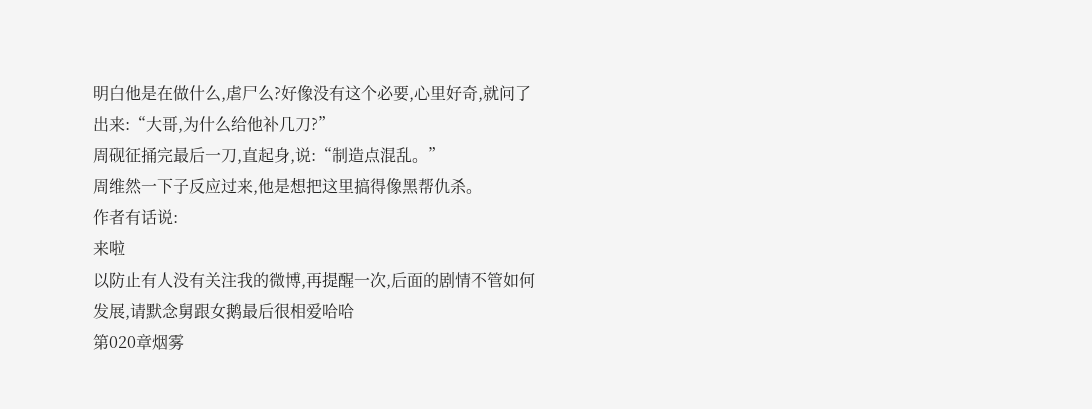明白他是在做什么,虐尸么?好像没有这个必要,心里好奇,就问了出来:“大哥,为什么给他补几刀?”
周砚征捅完最后一刀,直起身,说:“制造点混乱。”
周维然一下子反应过来,他是想把这里搞得像黑帮仇杀。
作者有话说:
来啦
以防止有人没有关注我的微博,再提醒一次,后面的剧情不管如何发展,请默念舅跟女鹅最后很相爱哈哈
第020章烟雾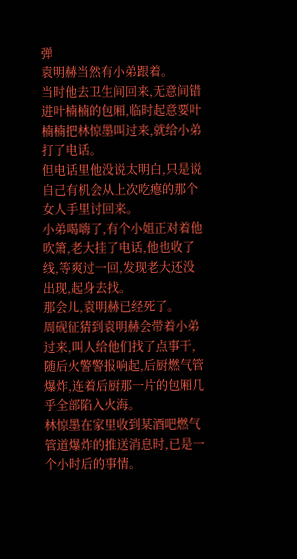弹
袁明赫当然有小弟跟着。
当时他去卫生间回来,无意间错进叶楠楠的包厢,临时起意要叶楠楠把林惊墨叫过来,就给小弟打了电话。
但电话里他没说太明白,只是说自己有机会从上次吃瘪的那个女人手里讨回来。
小弟喝嗨了,有个小姐正对着他吹箫,老大挂了电话,他也收了线,等爽过一回,发现老大还没出现,起身去找。
那会儿,袁明赫已经死了。
周砚征猜到袁明赫会带着小弟过来,叫人给他们找了点事干,随后火警警报响起,后厨燃气管爆炸,连着后厨那一片的包厢几乎全部陷入火海。
林惊墨在家里收到某酒吧燃气管道爆炸的推送消息时,已是一个小时后的事情。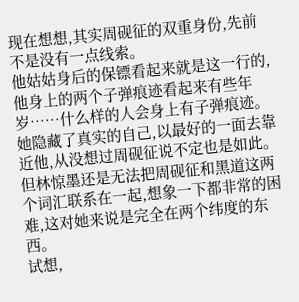现在想想,其实周砚征的双重身份,先前不是没有一点线索。
他姑姑身后的保镖看起来就是这一行的,他身上的两个子弹痕迹看起来有些年岁……什么样的人会身上有子弹痕迹。
她隐藏了真实的自己,以最好的一面去靠近他,从没想过周砚征说不定也是如此。
但林惊墨还是无法把周砚征和黑道这两个词汇联系在一起,想象一下都非常的困难,这对她来说是完全在两个纬度的东西。
试想,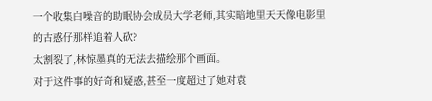一个收集白噪音的助眠协会成员大学老师,其实暗地里天天像电影里的古惑仔那样追着人砍?
太割裂了,林惊墨真的无法去描绘那个画面。
对于这件事的好奇和疑惑,甚至一度超过了她对袁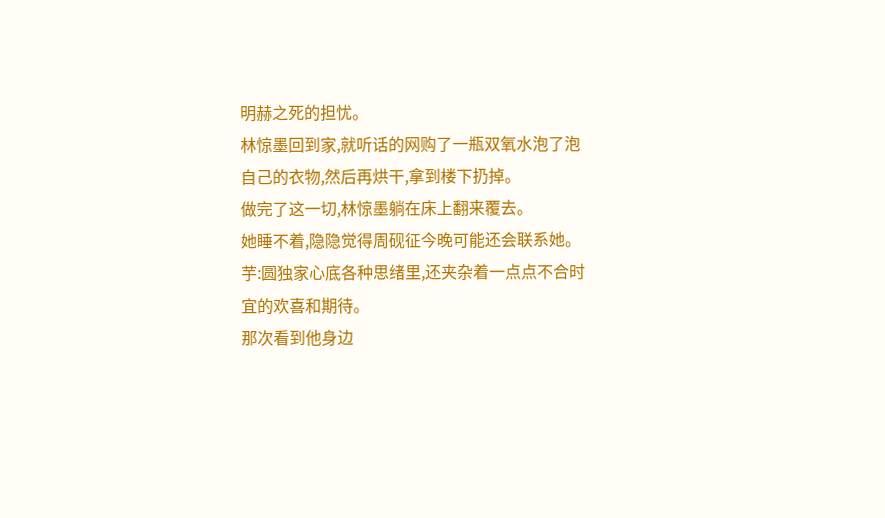明赫之死的担忧。
林惊墨回到家,就听话的网购了一瓶双氧水泡了泡自己的衣物,然后再烘干,拿到楼下扔掉。
做完了这一切,林惊墨躺在床上翻来覆去。
她睡不着,隐隐觉得周砚征今晚可能还会联系她。
芋:圆独家心底各种思绪里,还夹杂着一点点不合时宜的欢喜和期待。
那次看到他身边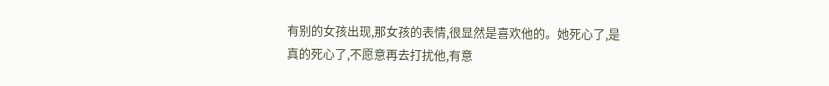有别的女孩出现,那女孩的表情,很显然是喜欢他的。她死心了,是真的死心了,不愿意再去打扰他,有意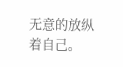无意的放纵着自己。